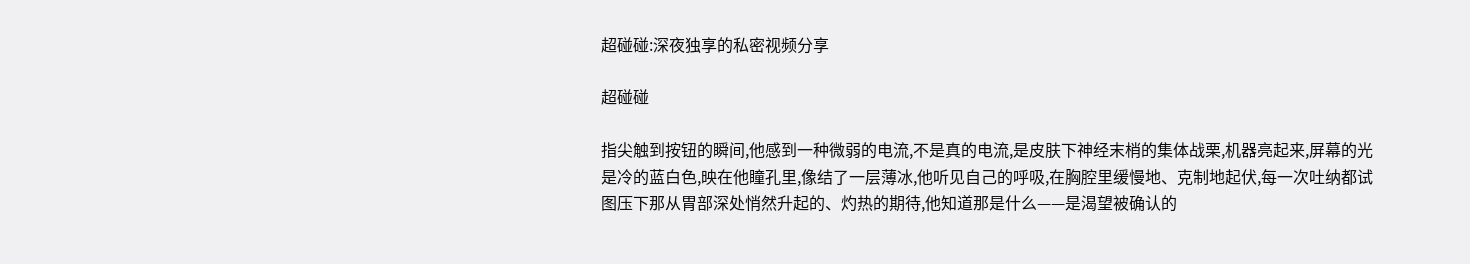超碰碰:深夜独享的私密视频分享

超碰碰

指尖触到按钮的瞬间,他感到一种微弱的电流,不是真的电流,是皮肤下神经末梢的集体战栗,机器亮起来,屏幕的光是冷的蓝白色,映在他瞳孔里,像结了一层薄冰,他听见自己的呼吸,在胸腔里缓慢地、克制地起伏,每一次吐纳都试图压下那从胃部深处悄然升起的、灼热的期待,他知道那是什么——是渴望被确认的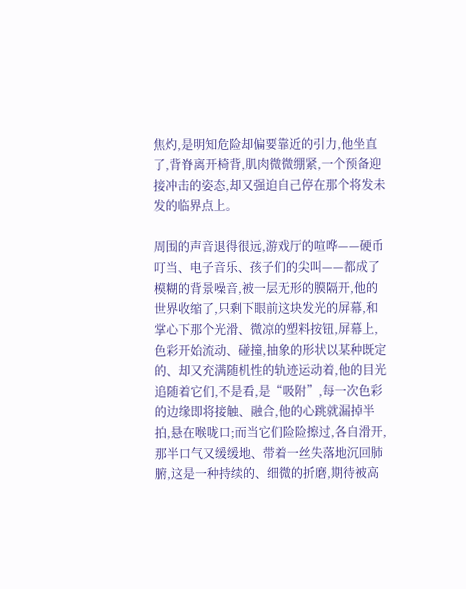焦灼,是明知危险却偏要靠近的引力,他坐直了,背脊离开椅背,肌肉微微绷紧,一个预备迎接冲击的姿态,却又强迫自己停在那个将发未发的临界点上。

周围的声音退得很远,游戏厅的喧哗——硬币叮当、电子音乐、孩子们的尖叫——都成了模糊的背景噪音,被一层无形的膜隔开,他的世界收缩了,只剩下眼前这块发光的屏幕,和掌心下那个光滑、微凉的塑料按钮,屏幕上,色彩开始流动、碰撞,抽象的形状以某种既定的、却又充满随机性的轨迹运动着,他的目光追随着它们,不是看,是“吸附”,每一次色彩的边缘即将接触、融合,他的心跳就漏掉半拍,悬在喉咙口;而当它们险险擦过,各自滑开,那半口气又缓缓地、带着一丝失落地沉回肺腑,这是一种持续的、细微的折磨,期待被高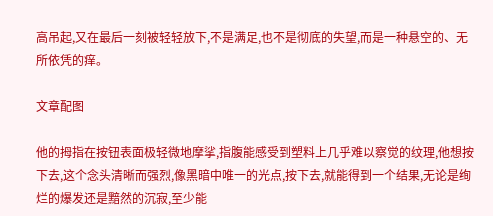高吊起,又在最后一刻被轻轻放下,不是满足,也不是彻底的失望,而是一种悬空的、无所依凭的痒。

文章配图

他的拇指在按钮表面极轻微地摩挲,指腹能感受到塑料上几乎难以察觉的纹理,他想按下去,这个念头清晰而强烈,像黑暗中唯一的光点,按下去,就能得到一个结果,无论是绚烂的爆发还是黯然的沉寂,至少能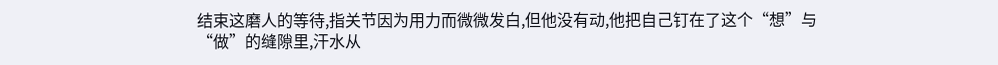结束这磨人的等待,指关节因为用力而微微发白,但他没有动,他把自己钉在了这个“想”与“做”的缝隙里,汗水从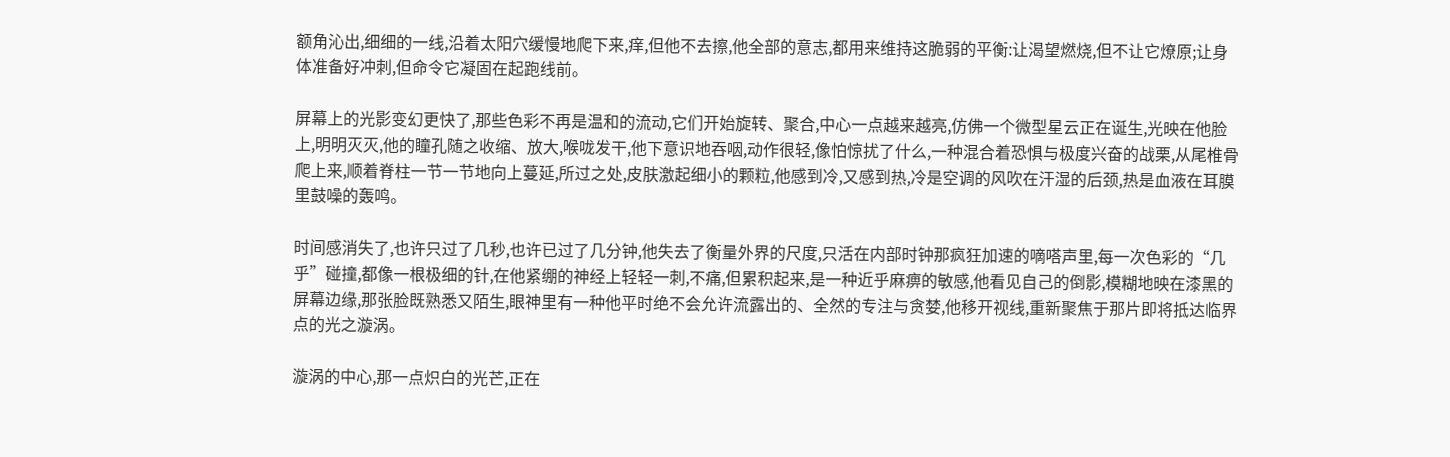额角沁出,细细的一线,沿着太阳穴缓慢地爬下来,痒,但他不去擦,他全部的意志,都用来维持这脆弱的平衡:让渴望燃烧,但不让它燎原;让身体准备好冲刺,但命令它凝固在起跑线前。

屏幕上的光影变幻更快了,那些色彩不再是温和的流动,它们开始旋转、聚合,中心一点越来越亮,仿佛一个微型星云正在诞生,光映在他脸上,明明灭灭,他的瞳孔随之收缩、放大,喉咙发干,他下意识地吞咽,动作很轻,像怕惊扰了什么,一种混合着恐惧与极度兴奋的战栗,从尾椎骨爬上来,顺着脊柱一节一节地向上蔓延,所过之处,皮肤激起细小的颗粒,他感到冷,又感到热,冷是空调的风吹在汗湿的后颈,热是血液在耳膜里鼓噪的轰鸣。

时间感消失了,也许只过了几秒,也许已过了几分钟,他失去了衡量外界的尺度,只活在内部时钟那疯狂加速的嘀嗒声里,每一次色彩的“几乎”碰撞,都像一根极细的针,在他紧绷的神经上轻轻一刺,不痛,但累积起来,是一种近乎麻痹的敏感,他看见自己的倒影,模糊地映在漆黑的屏幕边缘,那张脸既熟悉又陌生,眼神里有一种他平时绝不会允许流露出的、全然的专注与贪婪,他移开视线,重新聚焦于那片即将抵达临界点的光之漩涡。

漩涡的中心,那一点炽白的光芒,正在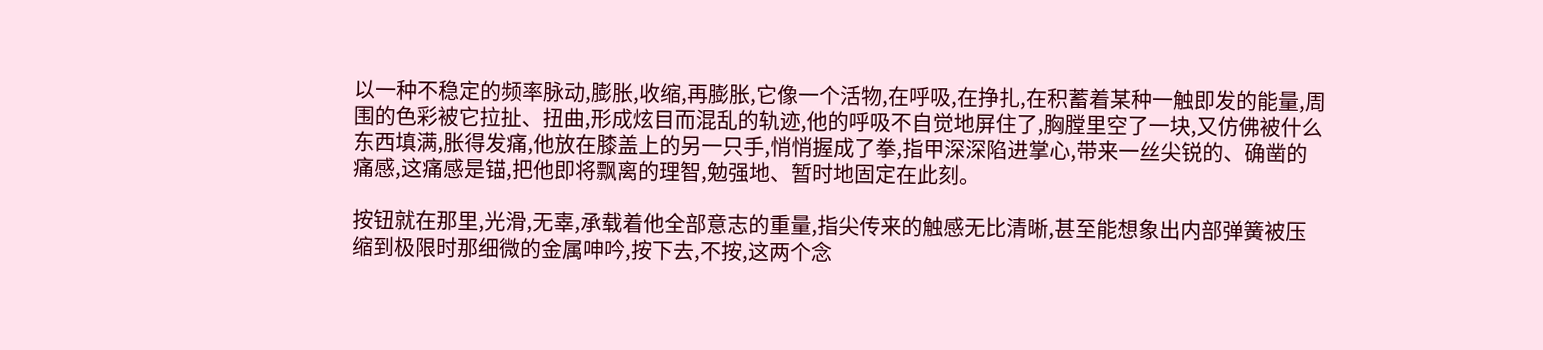以一种不稳定的频率脉动,膨胀,收缩,再膨胀,它像一个活物,在呼吸,在挣扎,在积蓄着某种一触即发的能量,周围的色彩被它拉扯、扭曲,形成炫目而混乱的轨迹,他的呼吸不自觉地屏住了,胸膛里空了一块,又仿佛被什么东西填满,胀得发痛,他放在膝盖上的另一只手,悄悄握成了拳,指甲深深陷进掌心,带来一丝尖锐的、确凿的痛感,这痛感是锚,把他即将飘离的理智,勉强地、暂时地固定在此刻。

按钮就在那里,光滑,无辜,承载着他全部意志的重量,指尖传来的触感无比清晰,甚至能想象出内部弹簧被压缩到极限时那细微的金属呻吟,按下去,不按,这两个念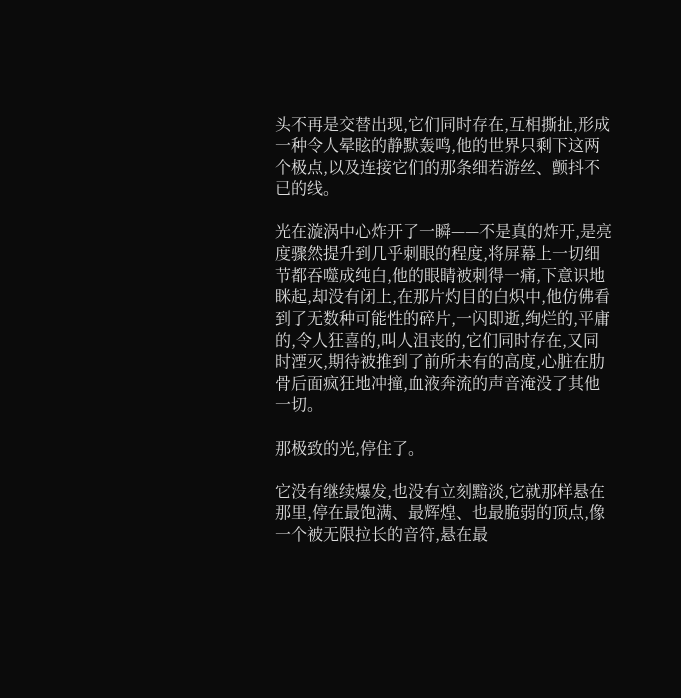头不再是交替出现,它们同时存在,互相撕扯,形成一种令人晕眩的静默轰鸣,他的世界只剩下这两个极点,以及连接它们的那条细若游丝、颤抖不已的线。

光在漩涡中心炸开了一瞬——不是真的炸开,是亮度骤然提升到几乎刺眼的程度,将屏幕上一切细节都吞噬成纯白,他的眼睛被刺得一痛,下意识地眯起,却没有闭上,在那片灼目的白炽中,他仿佛看到了无数种可能性的碎片,一闪即逝,绚烂的,平庸的,令人狂喜的,叫人沮丧的,它们同时存在,又同时湮灭,期待被推到了前所未有的高度,心脏在肋骨后面疯狂地冲撞,血液奔流的声音淹没了其他一切。

那极致的光,停住了。

它没有继续爆发,也没有立刻黯淡,它就那样悬在那里,停在最饱满、最辉煌、也最脆弱的顶点,像一个被无限拉长的音符,悬在最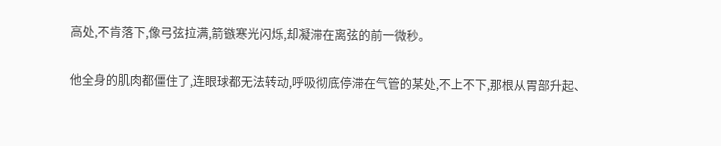高处,不肯落下,像弓弦拉满,箭镞寒光闪烁,却凝滞在离弦的前一微秒。

他全身的肌肉都僵住了,连眼球都无法转动,呼吸彻底停滞在气管的某处,不上不下,那根从胃部升起、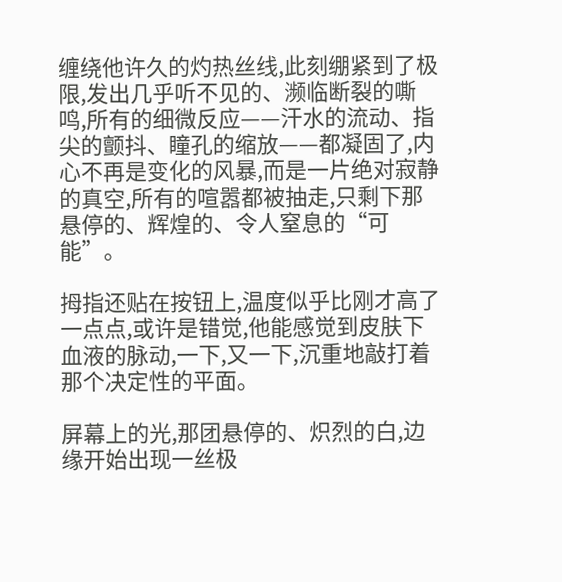缠绕他许久的灼热丝线,此刻绷紧到了极限,发出几乎听不见的、濒临断裂的嘶鸣,所有的细微反应——汗水的流动、指尖的颤抖、瞳孔的缩放——都凝固了,内心不再是变化的风暴,而是一片绝对寂静的真空,所有的喧嚣都被抽走,只剩下那悬停的、辉煌的、令人窒息的“可能”。

拇指还贴在按钮上,温度似乎比刚才高了一点点,或许是错觉,他能感觉到皮肤下血液的脉动,一下,又一下,沉重地敲打着那个决定性的平面。

屏幕上的光,那团悬停的、炽烈的白,边缘开始出现一丝极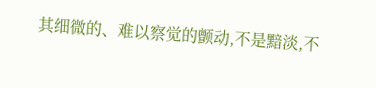其细微的、难以察觉的颤动,不是黯淡,不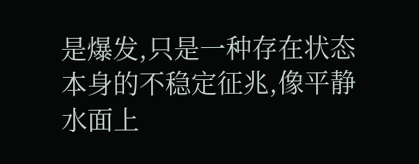是爆发,只是一种存在状态本身的不稳定征兆,像平静水面上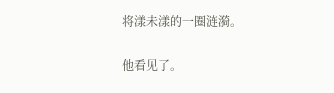将漾未漾的一圈涟漪。

他看见了。